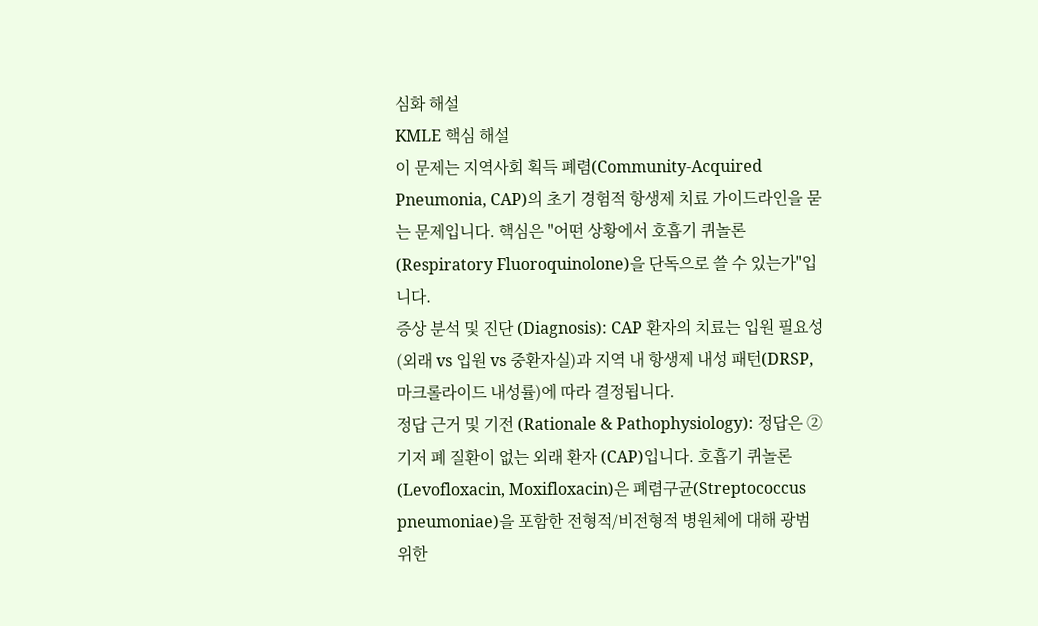심화 해설
KMLE 핵심 해설
이 문제는 지역사회 획득 폐렴(Community-Acquired Pneumonia, CAP)의 초기 경험적 항생제 치료 가이드라인을 묻는 문제입니다. 핵심은 "어떤 상황에서 호흡기 퀴놀론(Respiratory Fluoroquinolone)을 단독으로 쓸 수 있는가"입니다.
증상 분석 및 진단 (Diagnosis): CAP 환자의 치료는 입원 필요성(외래 vs 입원 vs 중환자실)과 지역 내 항생제 내성 패턴(DRSP, 마크롤라이드 내성률)에 따라 결정됩니다.
정답 근거 및 기전 (Rationale & Pathophysiology): 정답은 ② 기저 폐 질환이 없는 외래 환자 (CAP)입니다. 호흡기 퀴놀론(Levofloxacin, Moxifloxacin)은 폐렴구균(Streptococcus pneumoniae)을 포함한 전형적/비전형적 병원체에 대해 광범위한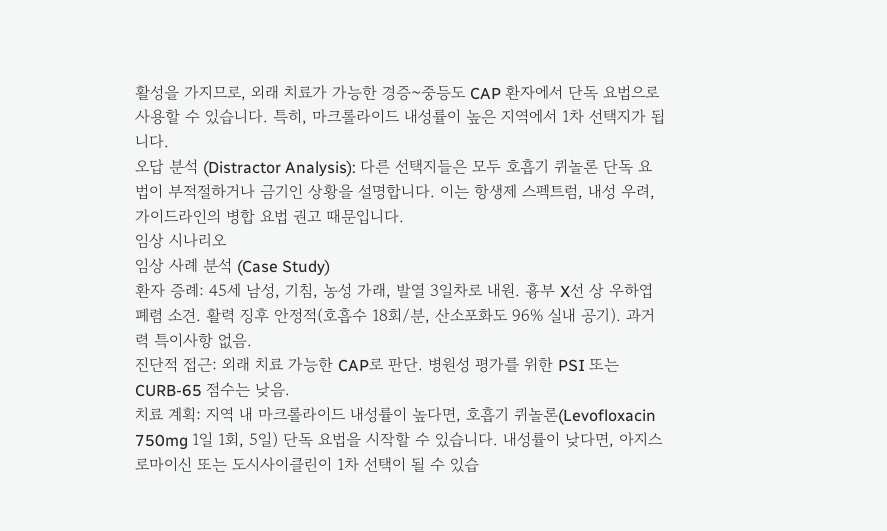활성을 가지므로, 외래 치료가 가능한 경증~중등도 CAP 환자에서 단독 요법으로 사용할 수 있습니다. 특히, 마크롤라이드 내성률이 높은 지역에서 1차 선택지가 됩니다.
오답 분석 (Distractor Analysis): 다른 선택지들은 모두 호흡기 퀴놀론 단독 요법이 부적절하거나 금기인 상황을 설명합니다. 이는 항생제 스펙트럼, 내성 우려, 가이드라인의 병합 요법 권고 때문입니다.
임상 시나리오
임상 사례 분석 (Case Study)
환자 증례: 45세 남성, 기침, 농성 가래, 발열 3일차로 내원. 흉부 X선 상 우하엽 폐렴 소견. 활력 징후 안정적(호흡수 18회/분, 산소포화도 96% 실내 공기). 과거력 특이사항 없음.
진단적 접근: 외래 치료 가능한 CAP로 판단. 병원성 평가를 위한 PSI 또는 CURB-65 점수는 낮음.
치료 계획: 지역 내 마크롤라이드 내성률이 높다면, 호흡기 퀴놀론(Levofloxacin 750mg 1일 1회, 5일) 단독 요법을 시작할 수 있습니다. 내성률이 낮다면, 아지스로마이신 또는 도시사이클린이 1차 선택이 될 수 있습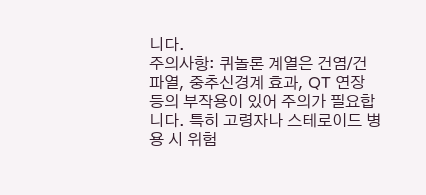니다.
주의사항: 퀴놀론 계열은 건염/건 파열, 중추신경계 효과, QT 연장 등의 부작용이 있어 주의가 필요합니다. 특히 고령자나 스테로이드 병용 시 위험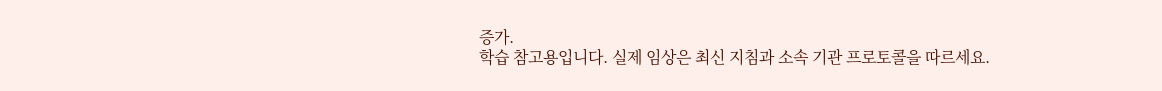증가.
학습 참고용입니다. 실제 임상은 최신 지침과 소속 기관 프로토콜을 따르세요.